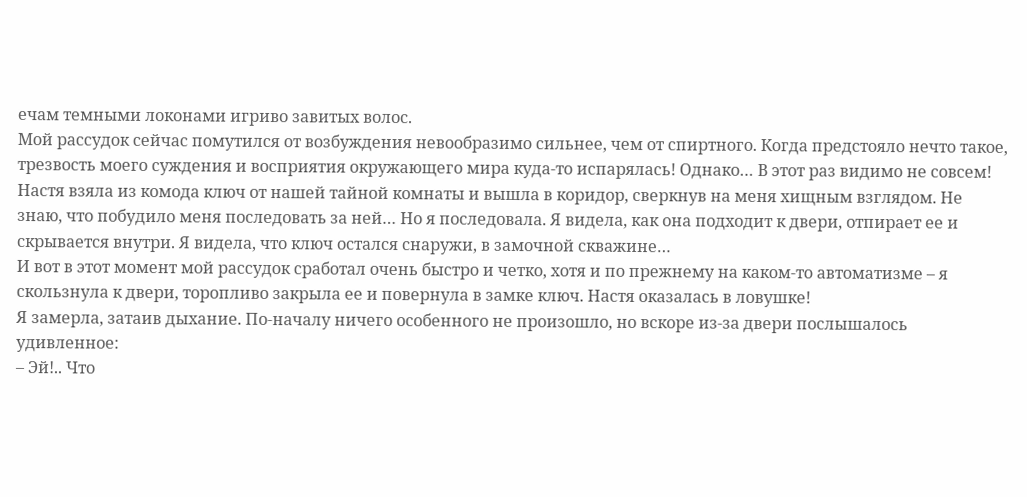ечам темными локонами игриво завитых волос.
Мой рассудок сейчас помутился от возбуждения невообразимо сильнее, чем от спиртного. Когда предстояло нечто такое, трезвость моего суждения и восприятия окружающего мира куда-то испарялась! Однако… В этот раз видимо не совсем!
Настя взяла из комода ключ от нашей тайной комнаты и вышла в коридор, сверкнув на меня хищным взглядом. Не знаю, что побудило меня последовать за ней… Но я последовала. Я видела, как она подходит к двери, отпирает ее и скрывается внутри. Я видела, что ключ остался снаружи, в замочной скважине…
И вот в этот момент мой рассудок сработал очень быстро и четко, хотя и по прежнему на каком-то автоматизме – я скользнула к двери, торопливо закрыла ее и повернула в замке ключ. Настя оказалась в ловушке!
Я замерла, затаив дыхание. По-началу ничего особенного не произошло, но вскоре из-за двери послышалось удивленное:
– Эй!.. Что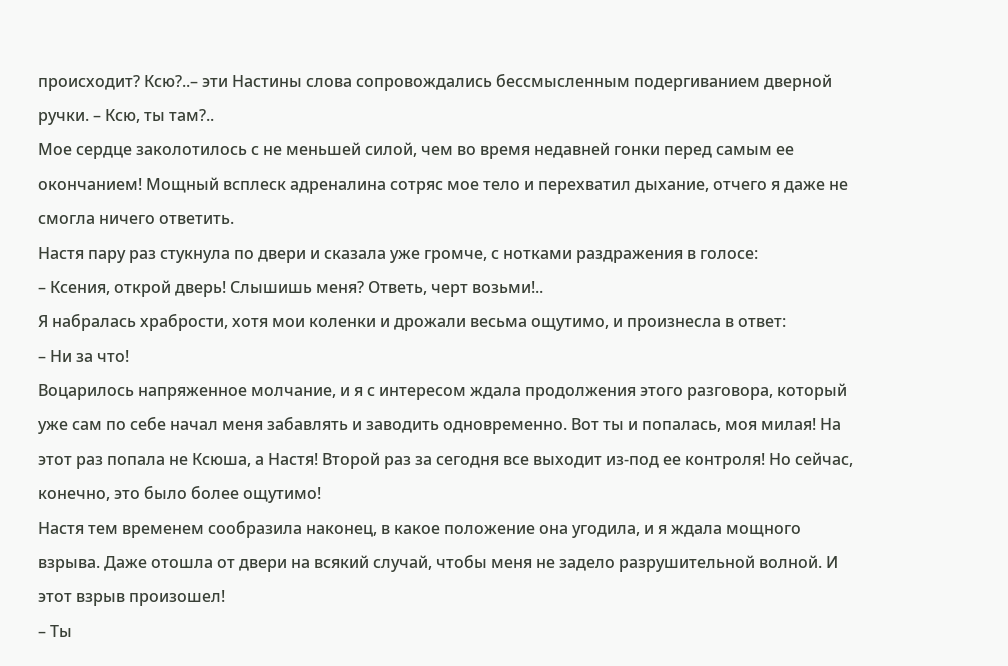происходит? Ксю?..– эти Настины слова сопровождались бессмысленным подергиванием дверной ручки. – Ксю, ты там?..
Мое сердце заколотилось с не меньшей силой, чем во время недавней гонки перед самым ее окончанием! Мощный всплеск адреналина сотряс мое тело и перехватил дыхание, отчего я даже не смогла ничего ответить.
Настя пару раз стукнула по двери и сказала уже громче, с нотками раздражения в голосе:
– Ксения, открой дверь! Слышишь меня? Ответь, черт возьми!..
Я набралась храбрости, хотя мои коленки и дрожали весьма ощутимо, и произнесла в ответ:
– Ни за что!
Воцарилось напряженное молчание, и я с интересом ждала продолжения этого разговора, который уже сам по себе начал меня забавлять и заводить одновременно. Вот ты и попалась, моя милая! На этот раз попала не Ксюша, а Настя! Второй раз за сегодня все выходит из-под ее контроля! Но сейчас, конечно, это было более ощутимо!
Настя тем временем сообразила наконец, в какое положение она угодила, и я ждала мощного взрыва. Даже отошла от двери на всякий случай, чтобы меня не задело разрушительной волной. И этот взрыв произошел!
– Ты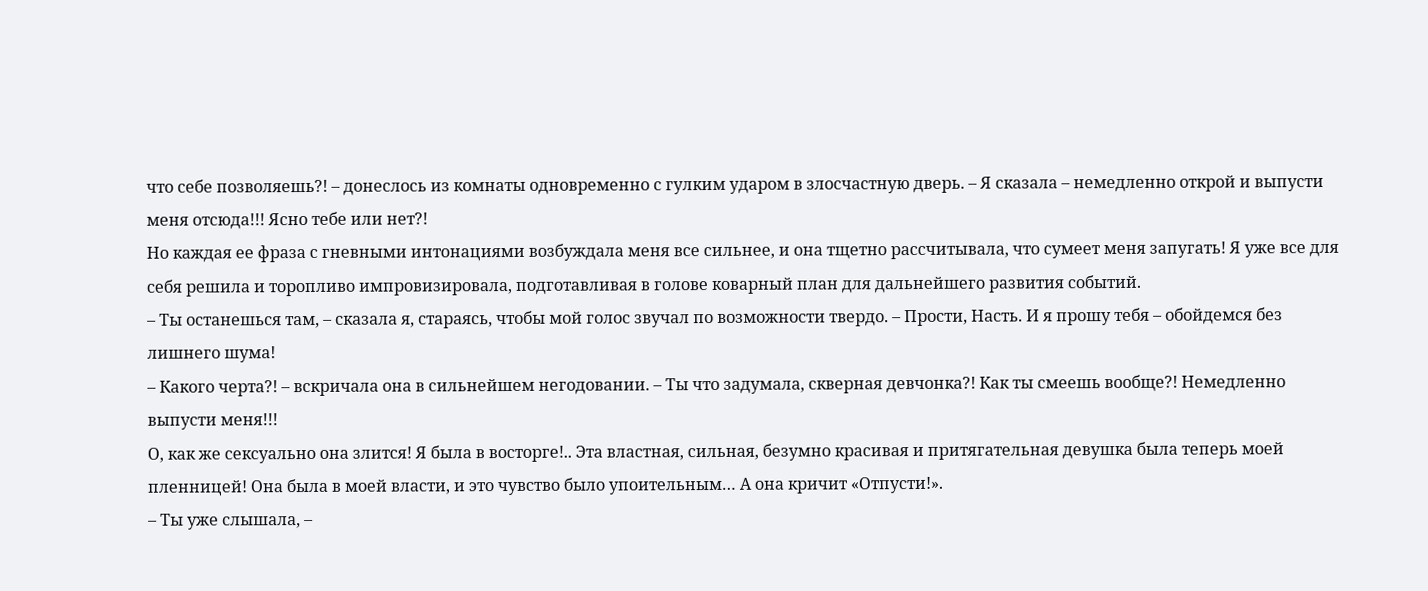что себе позволяешь?! – донеслось из комнаты одновременно с гулким ударом в злосчастную дверь. – Я сказала – немедленно открой и выпусти меня отсюда!!! Ясно тебе или нет?!
Но каждая ее фраза с гневными интонациями возбуждала меня все сильнее, и она тщетно рассчитывала, что сумеет меня запугать! Я уже все для себя решила и торопливо импровизировала, подготавливая в голове коварный план для дальнейшего развития событий.
– Ты останешься там, – сказала я, стараясь, чтобы мой голос звучал по возможности твердо. – Прости, Насть. И я прошу тебя – обойдемся без лишнего шума!
– Какого черта?! – вскричала она в сильнейшем негодовании. – Ты что задумала, скверная девчонка?! Как ты смеешь вообще?! Немедленно выпусти меня!!!
О, как же сексуально она злится! Я была в восторге!.. Эта властная, сильная, безумно красивая и притягательная девушка была теперь моей пленницей! Она была в моей власти, и это чувство было упоительным… А она кричит «Отпусти!».
– Ты уже слышала, –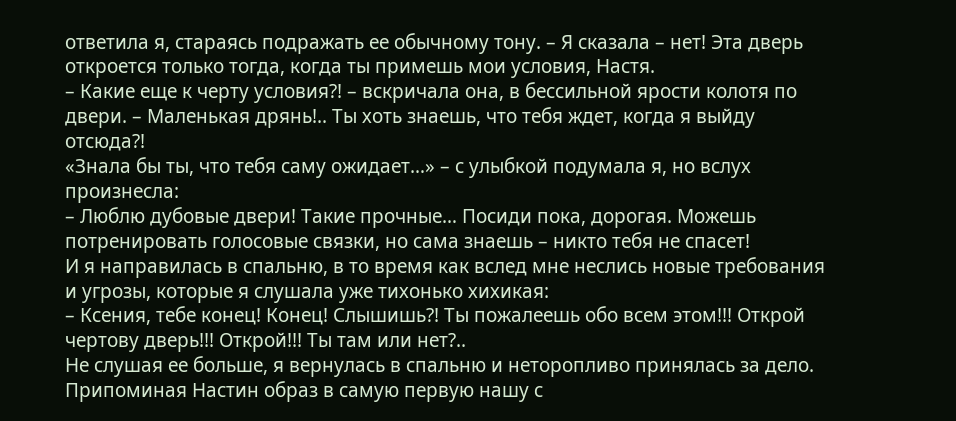ответила я, стараясь подражать ее обычному тону. – Я сказала – нет! Эта дверь откроется только тогда, когда ты примешь мои условия, Настя.
– Какие еще к черту условия?! – вскричала она, в бессильной ярости колотя по двери. – Маленькая дрянь!.. Ты хоть знаешь, что тебя ждет, когда я выйду отсюда?!
«Знала бы ты, что тебя саму ожидает…» – с улыбкой подумала я, но вслух произнесла:
– Люблю дубовые двери! Такие прочные… Посиди пока, дорогая. Можешь потренировать голосовые связки, но сама знаешь – никто тебя не спасет!
И я направилась в спальню, в то время как вслед мне неслись новые требования и угрозы, которые я слушала уже тихонько хихикая:
– Ксения, тебе конец! Конец! Слышишь?! Ты пожалеешь обо всем этом!!! Открой чертову дверь!!! Открой!!! Ты там или нет?..
Не слушая ее больше, я вернулась в спальню и неторопливо принялась за дело. Припоминая Настин образ в самую первую нашу с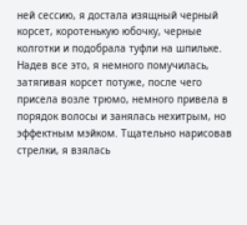ней сессию, я достала изящный черный корсет, коротенькую юбочку, черные колготки и подобрала туфли на шпильке.
Надев все это, я немного помучилась, затягивая корсет потуже, после чего присела возле трюмо, немного привела в порядок волосы и занялась нехитрым, но эффектным мэйком. Тщательно нарисовав стрелки, я взялась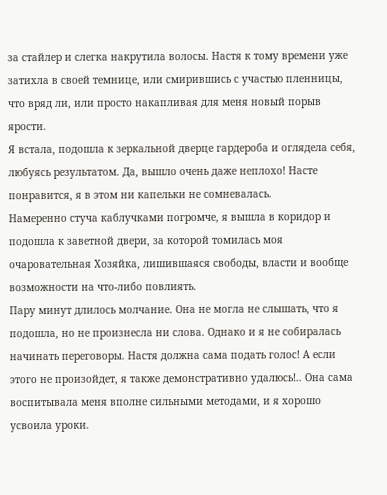за стайлер и слегка накрутила волосы. Настя к тому времени уже затихла в своей темнице, или смирившись с участью пленницы, что вряд ли, или просто накапливая для меня новый порыв ярости.
Я встала, подошла к зеркальной дверце гардероба и оглядела себя, любуясь результатом. Да, вышло очень даже неплохо! Насте понравится, я в этом ни капельки не сомневалась.
Намеренно стуча каблучками погромче, я вышла в коридор и подошла к заветной двери, за которой томилась моя очаровательная Хозяйка, лишившаяся свободы, власти и вообще возможности на что-либо повлиять.
Пару минут длилось молчание. Она не могла не слышать, что я подошла, но не произнесла ни слова. Однако и я не собиралась начинать переговоры. Настя должна сама подать голос! А если этого не произойдет, я также демонстративно удалюсь!.. Она сама воспитывала меня вполне сильными методами, и я хорошо усвоила уроки.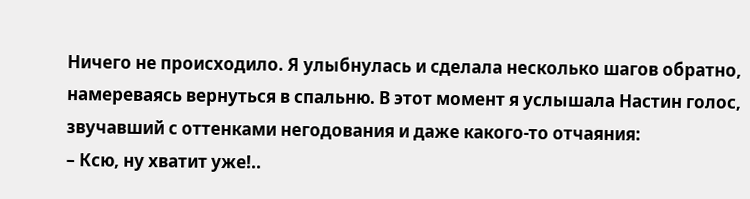Ничего не происходило. Я улыбнулась и сделала несколько шагов обратно, намереваясь вернуться в спальню. В этот момент я услышала Настин голос, звучавший с оттенками негодования и даже какого-то отчаяния:
– Ксю, ну хватит уже!..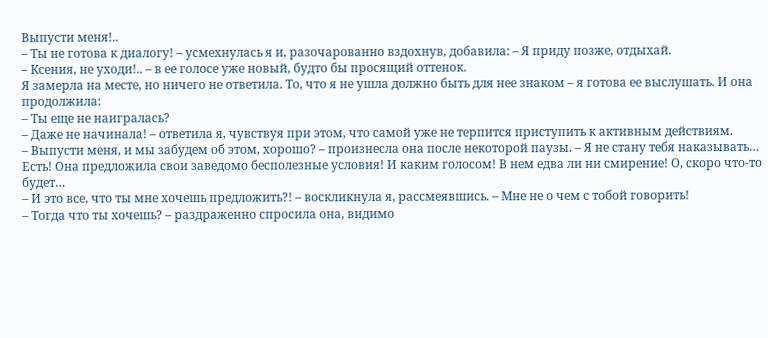Выпусти меня!..
– Ты не готова к диалогу! – усмехнулась я и, разочарованно вздохнув, добавила: – Я приду позже, отдыхай.
– Ксения, не уходи!.. – в ее голосе уже новый, будто бы просящий оттенок.
Я замерла на месте, но ничего не ответила. То, что я не ушла должно быть для нее знаком – я готова ее выслушать. И она продолжила:
– Ты еще не наигралась?
– Даже не начинала! – ответила я, чувствуя при этом, что самой уже не терпится приступить к активным действиям.
– Выпусти меня, и мы забудем об этом, хорошо? – произнесла она после некоторой паузы. – Я не стану тебя наказывать…
Есть! Она предложила свои заведомо бесполезные условия! И каким голосом! В нем едва ли ни смирение! О, скоро что-то будет…
– И это все, что ты мне хочешь предложить?! – воскликнула я, рассмеявшись. – Мне не о чем с тобой говорить!
– Тогда что ты хочешь? – раздраженно спросила она, видимо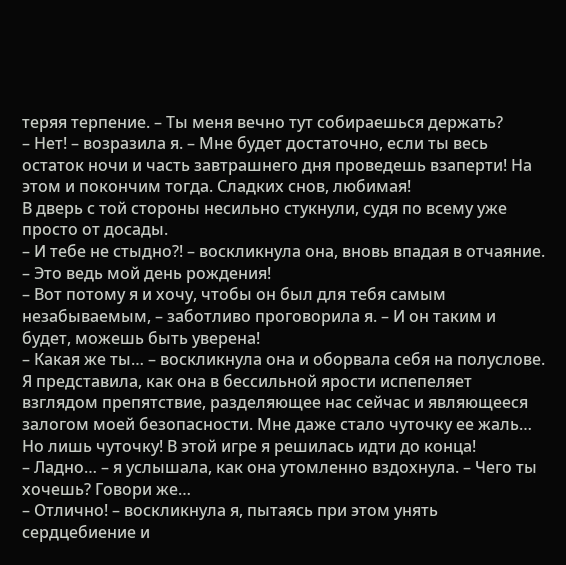теряя терпение. – Ты меня вечно тут собираешься держать?
– Нет! – возразила я. – Мне будет достаточно, если ты весь остаток ночи и часть завтрашнего дня проведешь взаперти! На этом и покончим тогда. Сладких снов, любимая!
В дверь с той стороны несильно стукнули, судя по всему уже просто от досады.
– И тебе не стыдно?! – воскликнула она, вновь впадая в отчаяние. – Это ведь мой день рождения!
– Вот потому я и хочу, чтобы он был для тебя самым незабываемым, – заботливо проговорила я. – И он таким и будет, можешь быть уверена!
– Какая же ты… – воскликнула она и оборвала себя на полуслове.
Я представила, как она в бессильной ярости испепеляет взглядом препятствие, разделяющее нас сейчас и являющееся залогом моей безопасности. Мне даже стало чуточку ее жаль… Но лишь чуточку! В этой игре я решилась идти до конца!
– Ладно… – я услышала, как она утомленно вздохнула. – Чего ты хочешь? Говори же…
– Отлично! – воскликнула я, пытаясь при этом унять сердцебиение и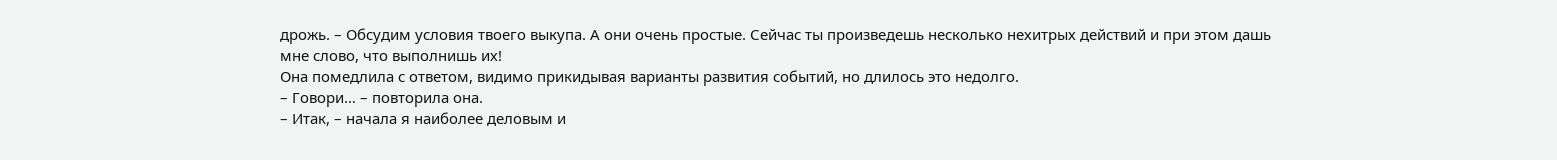дрожь. – Обсудим условия твоего выкупа. А они очень простые. Сейчас ты произведешь несколько нехитрых действий и при этом дашь мне слово, что выполнишь их!
Она помедлила с ответом, видимо прикидывая варианты развития событий, но длилось это недолго.
– Говори… – повторила она.
– Итак, – начала я наиболее деловым и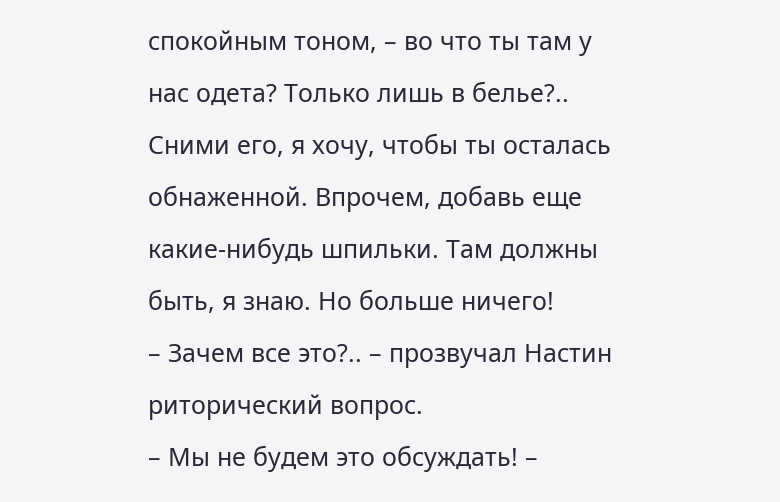спокойным тоном, – во что ты там у нас одета? Только лишь в белье?.. Сними его, я хочу, чтобы ты осталась обнаженной. Впрочем, добавь еще какие-нибудь шпильки. Там должны быть, я знаю. Но больше ничего!
– Зачем все это?.. – прозвучал Настин риторический вопрос.
– Мы не будем это обсуждать! –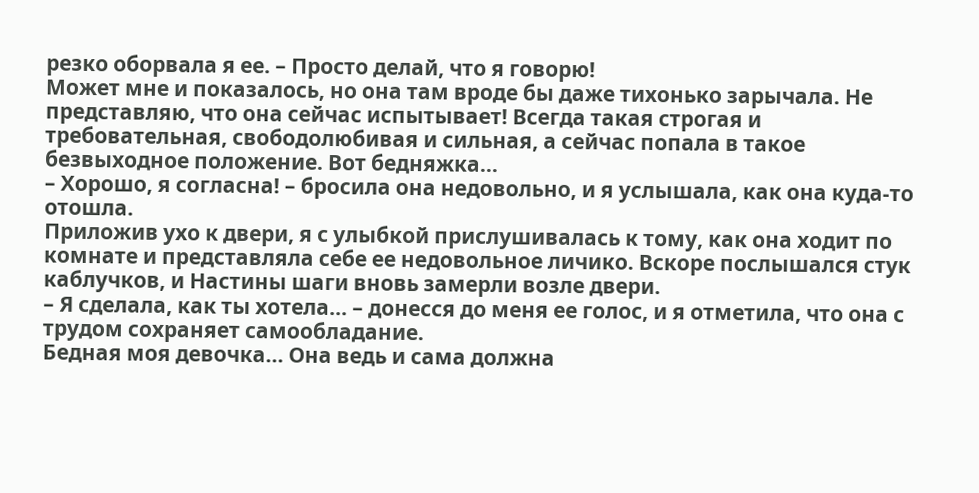резко оборвала я ее. – Просто делай, что я говорю!
Может мне и показалось, но она там вроде бы даже тихонько зарычала. Не представляю, что она сейчас испытывает! Всегда такая строгая и требовательная, свободолюбивая и сильная, а сейчас попала в такое безвыходное положение. Вот бедняжка…
– Хорошо, я согласна! – бросила она недовольно, и я услышала, как она куда-то отошла.
Приложив ухо к двери, я с улыбкой прислушивалась к тому, как она ходит по комнате и представляла себе ее недовольное личико. Вскоре послышался стук каблучков, и Настины шаги вновь замерли возле двери.
– Я сделала, как ты хотела… – донесся до меня ее голос, и я отметила, что она с трудом сохраняет самообладание.
Бедная моя девочка… Она ведь и сама должна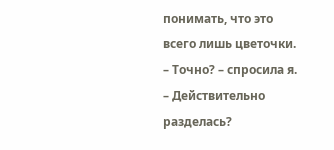понимать, что это всего лишь цветочки.
– Точно? – спросила я. – Действительно разделась?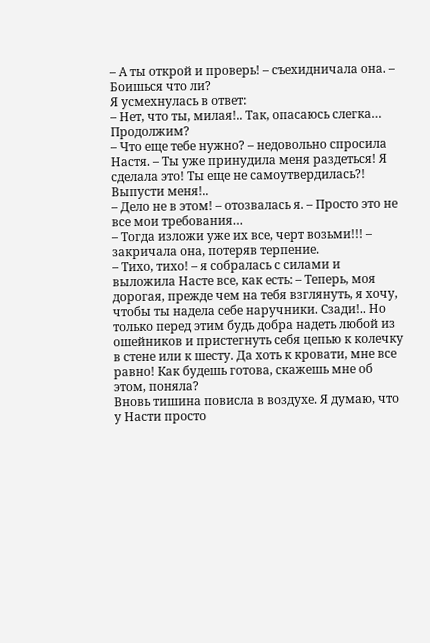– А ты открой и проверь! – съехидничала она. – Боишься что ли?
Я усмехнулась в ответ:
– Нет, что ты, милая!.. Так, опасаюсь слегка… Продолжим?
– Что еще тебе нужно? – недовольно спросила Настя. – Ты уже принудила меня раздеться! Я сделала это! Ты еще не самоутвердилась?! Выпусти меня!..
– Дело не в этом! – отозвалась я. – Просто это не все мои требования…
– Тогда изложи уже их все, черт возьми!!! – закричала она, потеряв терпение.
– Тихо, тихо! – я собралась с силами и выложила Насте все, как есть: – Теперь, моя дорогая, прежде чем на тебя взглянуть, я хочу, чтобы ты надела себе наручники. Сзади!.. Но только перед этим будь добра надеть любой из ошейников и пристегнуть себя цепью к колечку в стене или к шесту. Да хоть к кровати, мне все равно! Как будешь готова, скажешь мне об этом, поняла?
Вновь тишина повисла в воздухе. Я думаю, что у Насти просто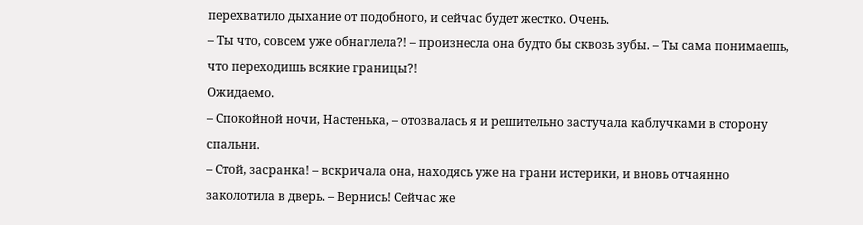перехватило дыхание от подобного, и сейчас будет жестко. Очень.
– Ты что, совсем уже обнаглела?! – произнесла она будто бы сквозь зубы. – Ты сама понимаешь, что переходишь всякие границы?!
Ожидаемо.
– Спокойной ночи, Настенька, – отозвалась я и решительно застучала каблучками в сторону спальни.
– Стой, засранка! – вскричала она, находясь уже на грани истерики, и вновь отчаянно заколотила в дверь. – Вернись! Сейчас же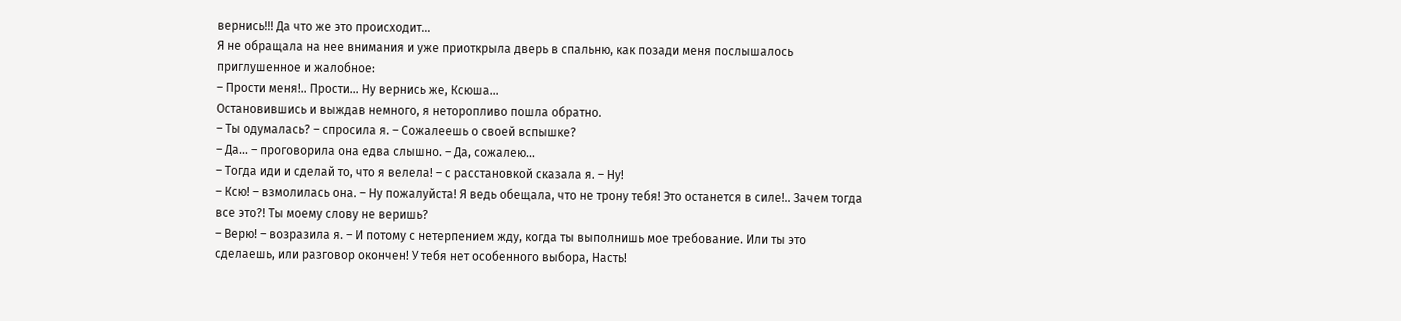вернись!!! Да что же это происходит…
Я не обращала на нее внимания и уже приоткрыла дверь в спальню, как позади меня послышалось приглушенное и жалобное:
– Прости меня!.. Прости… Ну вернись же, Ксюша…
Остановившись и выждав немного, я неторопливо пошла обратно.
– Ты одумалась? – спросила я. – Сожалеешь о своей вспышке?
– Да… – проговорила она едва слышно. – Да, сожалею…
– Тогда иди и сделай то, что я велела! – с расстановкой сказала я. – Ну!
– Ксю! – взмолилась она. – Ну пожалуйста! Я ведь обещала, что не трону тебя! Это останется в силе!.. Зачем тогда все это?! Ты моему слову не веришь?
– Верю! – возразила я. – И потому с нетерпением жду, когда ты выполнишь мое требование. Или ты это сделаешь, или разговор окончен! У тебя нет особенного выбора, Насть!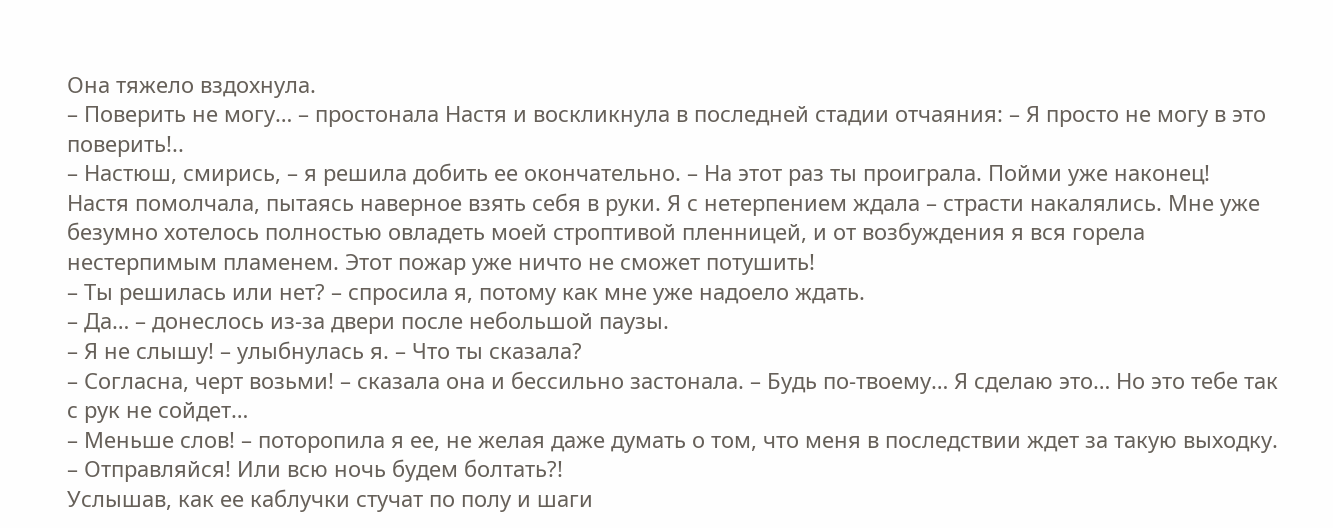Она тяжело вздохнула.
– Поверить не могу… – простонала Настя и воскликнула в последней стадии отчаяния: – Я просто не могу в это поверить!..
– Настюш, смирись, – я решила добить ее окончательно. – На этот раз ты проиграла. Пойми уже наконец!
Настя помолчала, пытаясь наверное взять себя в руки. Я с нетерпением ждала – страсти накалялись. Мне уже безумно хотелось полностью овладеть моей строптивой пленницей, и от возбуждения я вся горела нестерпимым пламенем. Этот пожар уже ничто не сможет потушить!
– Ты решилась или нет? – спросила я, потому как мне уже надоело ждать.
– Да… – донеслось из-за двери после небольшой паузы.
– Я не слышу! – улыбнулась я. – Что ты сказала?
– Согласна, черт возьми! – сказала она и бессильно застонала. – Будь по-твоему… Я сделаю это… Но это тебе так с рук не сойдет…
– Меньше слов! – поторопила я ее, не желая даже думать о том, что меня в последствии ждет за такую выходку. – Отправляйся! Или всю ночь будем болтать?!
Услышав, как ее каблучки стучат по полу и шаги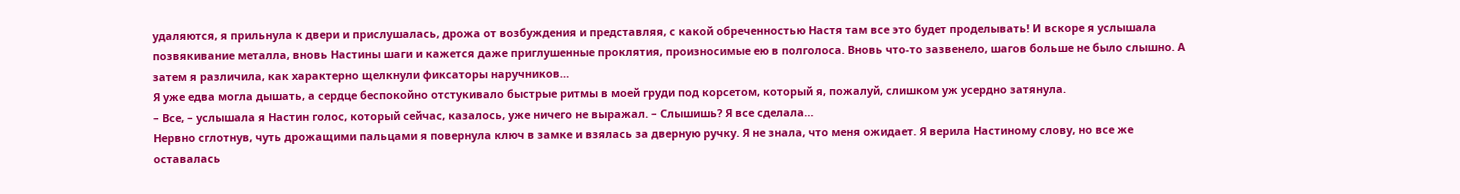удаляются, я прильнула к двери и прислушалась, дрожа от возбуждения и представляя, с какой обреченностью Настя там все это будет проделывать! И вскоре я услышала позвякивание металла, вновь Настины шаги и кажется даже приглушенные проклятия, произносимые ею в полголоса. Вновь что-то зазвенело, шагов больше не было слышно. А затем я различила, как характерно щелкнули фиксаторы наручников…
Я уже едва могла дышать, а сердце беспокойно отстукивало быстрые ритмы в моей груди под корсетом, который я, пожалуй, слишком уж усердно затянула.
– Все, – услышала я Настин голос, который сейчас, казалось, уже ничего не выражал. – Слышишь? Я все сделала…
Нервно сглотнув, чуть дрожащими пальцами я повернула ключ в замке и взялась за дверную ручку. Я не знала, что меня ожидает. Я верила Настиному слову, но все же оставалась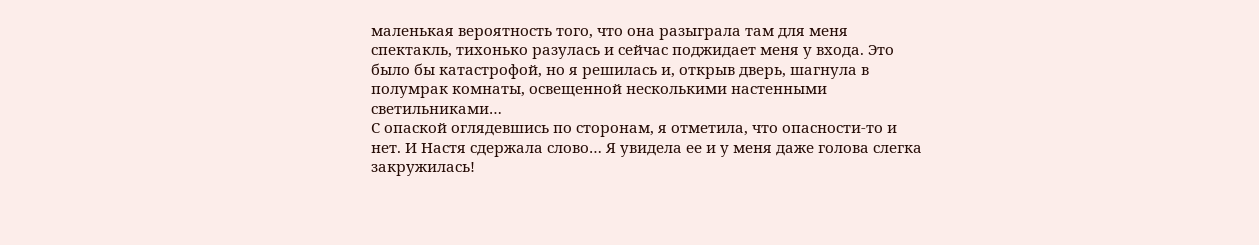маленькая вероятность того, что она разыграла там для меня спектакль, тихонько разулась и сейчас поджидает меня у входа. Это было бы катастрофой, но я решилась и, открыв дверь, шагнула в полумрак комнаты, освещенной несколькими настенными светильниками…
С опаской оглядевшись по сторонам, я отметила, что опасности-то и нет. И Настя сдержала слово… Я увидела ее и у меня даже голова слегка закружилась!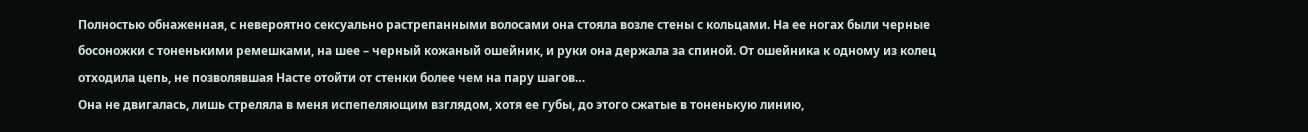Полностью обнаженная, с невероятно сексуально растрепанными волосами она стояла возле стены с кольцами. На ее ногах были черные босоножки с тоненькими ремешками, на шее – черный кожаный ошейник, и руки она держала за спиной. От ошейника к одному из колец отходила цепь, не позволявшая Насте отойти от стенки более чем на пару шагов…
Она не двигалась, лишь стреляла в меня испепеляющим взглядом, хотя ее губы, до этого сжатые в тоненькую линию,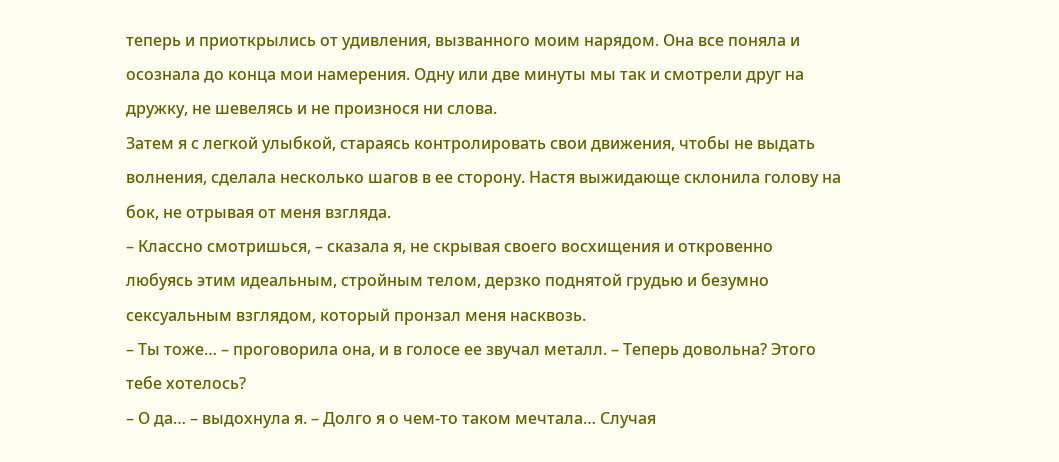теперь и приоткрылись от удивления, вызванного моим нарядом. Она все поняла и осознала до конца мои намерения. Одну или две минуты мы так и смотрели друг на дружку, не шевелясь и не произнося ни слова.
Затем я с легкой улыбкой, стараясь контролировать свои движения, чтобы не выдать волнения, сделала несколько шагов в ее сторону. Настя выжидающе склонила голову на бок, не отрывая от меня взгляда.
– Классно смотришься, – сказала я, не скрывая своего восхищения и откровенно любуясь этим идеальным, стройным телом, дерзко поднятой грудью и безумно сексуальным взглядом, который пронзал меня насквозь.
– Ты тоже… – проговорила она, и в голосе ее звучал металл. – Теперь довольна? Этого тебе хотелось?
– О да… – выдохнула я. – Долго я о чем-то таком мечтала… Случая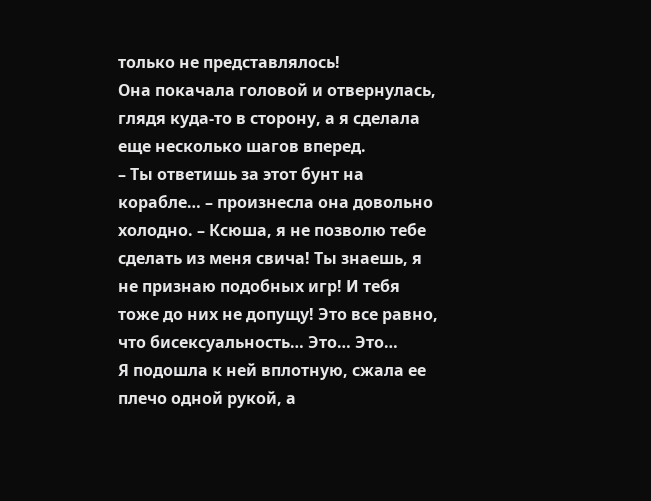только не представлялось!
Она покачала головой и отвернулась, глядя куда-то в сторону, а я сделала еще несколько шагов вперед.
– Ты ответишь за этот бунт на корабле… – произнесла она довольно холодно. – Ксюша, я не позволю тебе сделать из меня свича! Ты знаешь, я не признаю подобных игр! И тебя тоже до них не допущу! Это все равно, что бисексуальность… Это… Это…
Я подошла к ней вплотную, сжала ее плечо одной рукой, а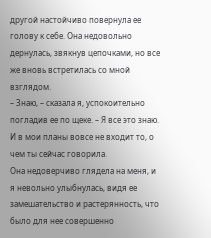другой настойчиво повернула ее голову к себе. Она недовольно дернулась, звякнув цепочками, но все же вновь встретилась со мной взглядом.
– Знаю, – сказала я, успокоительно погладив ее по щеке. – Я все это знаю. И в мои планы вовсе не входит то, о чем ты сейчас говорила.
Она недоверчиво глядела на меня, и я невольно улыбнулась, видя ее замешательство и растерянность, что было для нее совершенно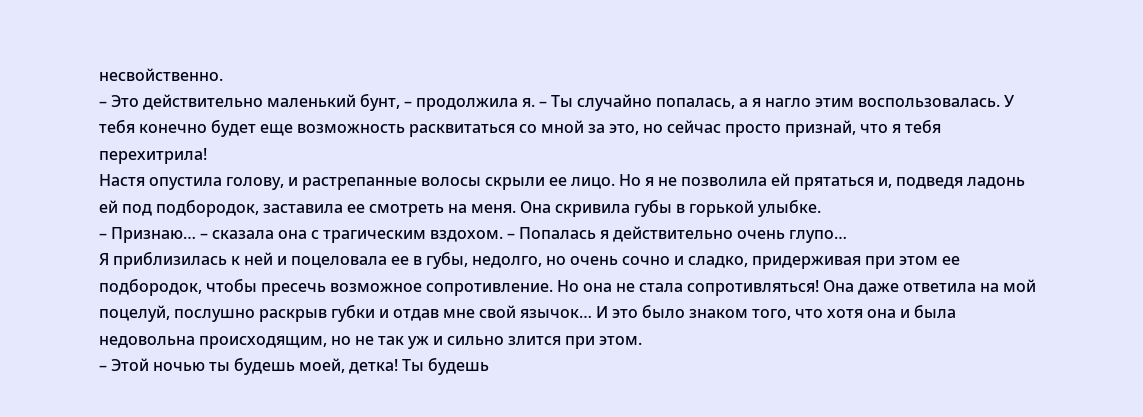несвойственно.
– Это действительно маленький бунт, – продолжила я. – Ты случайно попалась, а я нагло этим воспользовалась. У тебя конечно будет еще возможность расквитаться со мной за это, но сейчас просто признай, что я тебя перехитрила!
Настя опустила голову, и растрепанные волосы скрыли ее лицо. Но я не позволила ей прятаться и, подведя ладонь ей под подбородок, заставила ее смотреть на меня. Она скривила губы в горькой улыбке.
– Признаю… – сказала она с трагическим вздохом. – Попалась я действительно очень глупо…
Я приблизилась к ней и поцеловала ее в губы, недолго, но очень сочно и сладко, придерживая при этом ее подбородок, чтобы пресечь возможное сопротивление. Но она не стала сопротивляться! Она даже ответила на мой поцелуй, послушно раскрыв губки и отдав мне свой язычок… И это было знаком того, что хотя она и была недовольна происходящим, но не так уж и сильно злится при этом.
– Этой ночью ты будешь моей, детка! Ты будешь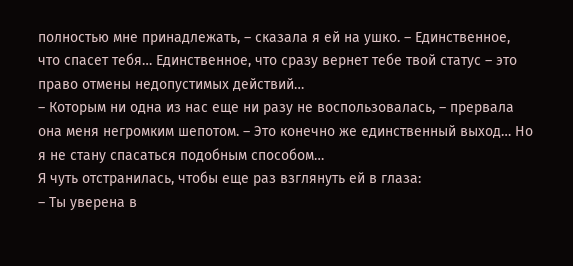полностью мне принадлежать, – сказала я ей на ушко. – Единственное, что спасет тебя… Единственное, что сразу вернет тебе твой статус – это право отмены недопустимых действий…
– Которым ни одна из нас еще ни разу не воспользовалась, – прервала она меня негромким шепотом. – Это конечно же единственный выход… Но я не стану спасаться подобным способом…
Я чуть отстранилась, чтобы еще раз взглянуть ей в глаза:
– Ты уверена в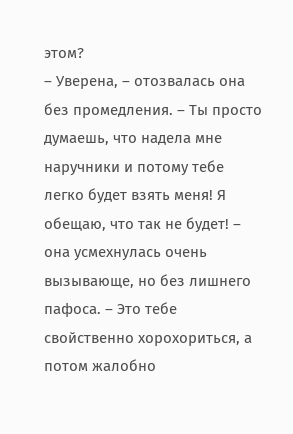этом?
– Уверена, – отозвалась она без промедления. – Ты просто думаешь, что надела мне наручники и потому тебе легко будет взять меня! Я обещаю, что так не будет! – она усмехнулась очень вызывающе, но без лишнего пафоса. – Это тебе свойственно хорохориться, а потом жалобно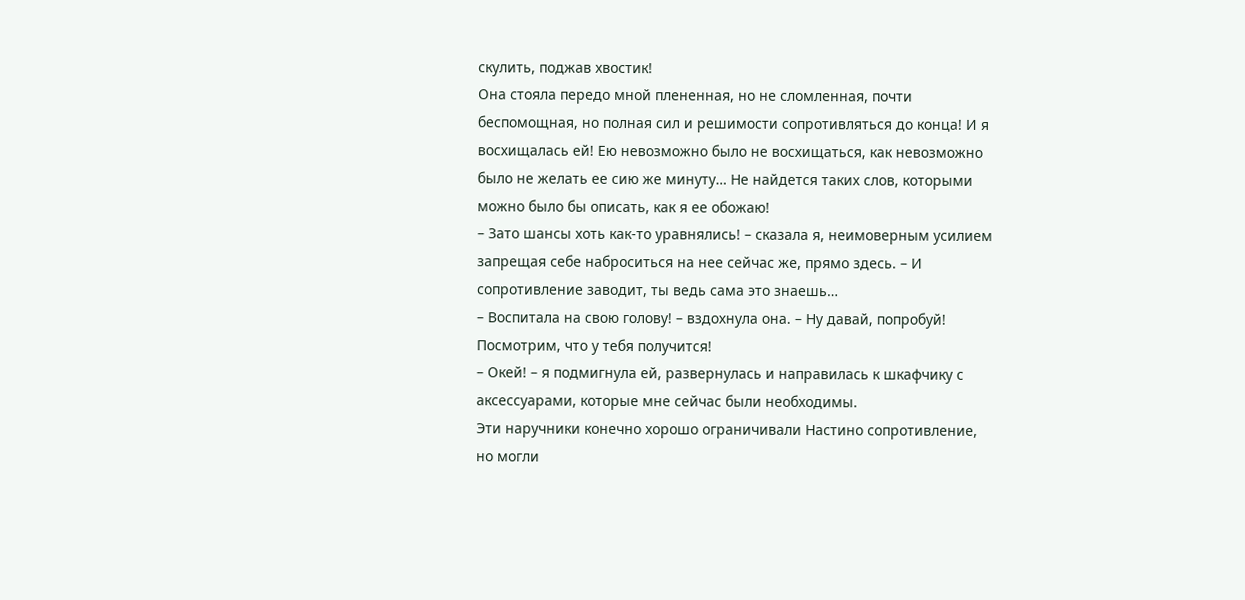скулить, поджав хвостик!
Она стояла передо мной плененная, но не сломленная, почти беспомощная, но полная сил и решимости сопротивляться до конца! И я восхищалась ей! Ею невозможно было не восхищаться, как невозможно было не желать ее сию же минуту… Не найдется таких слов, которыми можно было бы описать, как я ее обожаю!
– Зато шансы хоть как-то уравнялись! – сказала я, неимоверным усилием запрещая себе наброситься на нее сейчас же, прямо здесь. – И сопротивление заводит, ты ведь сама это знаешь…
– Воспитала на свою голову! – вздохнула она. – Ну давай, попробуй! Посмотрим, что у тебя получится!
– Окей! – я подмигнула ей, развернулась и направилась к шкафчику с аксессуарами, которые мне сейчас были необходимы.
Эти наручники конечно хорошо ограничивали Настино сопротивление, но могли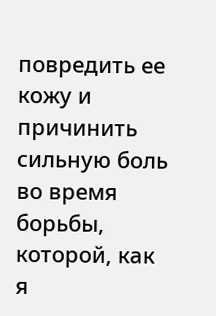повредить ее кожу и причинить сильную боль во время борьбы, которой, как я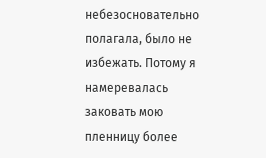небезосновательно полагала, было не избежать. Потому я намеревалась заковать мою пленницу более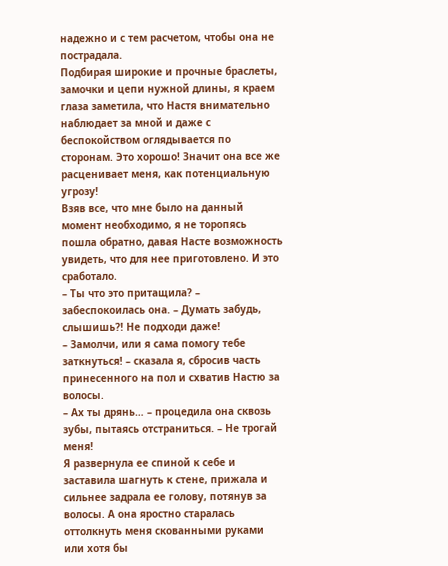надежно и с тем расчетом, чтобы она не пострадала.
Подбирая широкие и прочные браслеты, замочки и цепи нужной длины, я краем глаза заметила, что Настя внимательно наблюдает за мной и даже с беспокойством оглядывается по сторонам. Это хорошо! Значит она все же расценивает меня, как потенциальную угрозу!
Взяв все, что мне было на данный момент необходимо, я не торопясь пошла обратно, давая Насте возможность увидеть, что для нее приготовлено. И это сработало.
– Ты что это притащила? – забеспокоилась она. – Думать забудь, слышишь?! Не подходи даже!
– Замолчи, или я сама помогу тебе заткнуться! – сказала я, сбросив часть принесенного на пол и схватив Настю за волосы.
– Ах ты дрянь… – процедила она сквозь зубы, пытаясь отстраниться. – Не трогай меня!
Я развернула ее спиной к себе и заставила шагнуть к стене, прижала и сильнее задрала ее голову, потянув за волосы. А она яростно старалась оттолкнуть меня скованными руками или хотя бы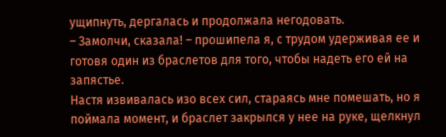ущипнуть, дергалась и продолжала негодовать.
– Замолчи, сказала! – прошипела я, с трудом удерживая ее и готовя один из браслетов для того, чтобы надеть его ей на запястье.
Настя извивалась изо всех сил, стараясь мне помешать, но я поймала момент, и браслет закрылся у нее на руке, щелкнул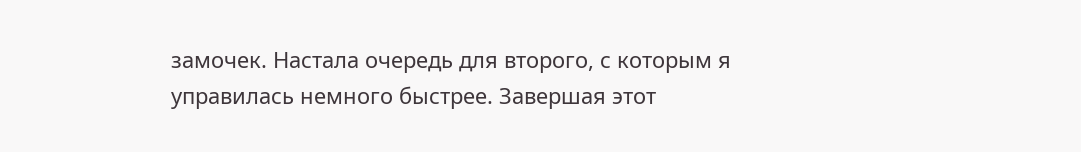замочек. Настала очередь для второго, с которым я управилась немного быстрее. Завершая этот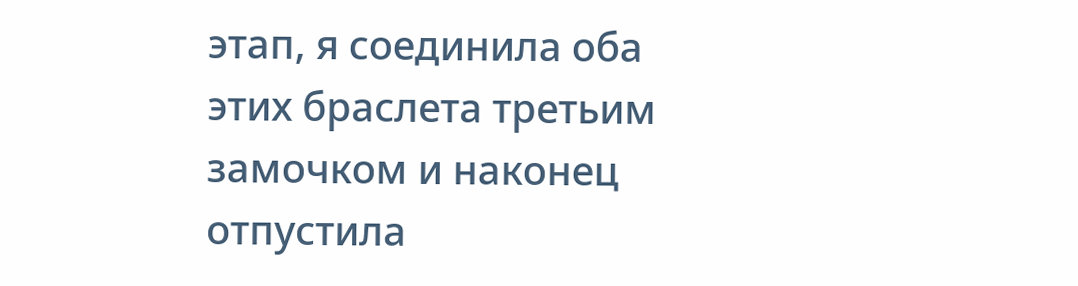этап, я соединила оба этих браслета третьим замочком и наконец отпустила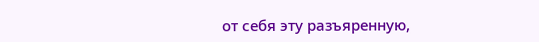от себя эту разъяренную,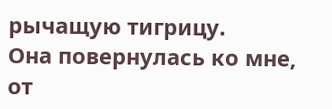рычащую тигрицу.
Она повернулась ко мне, от